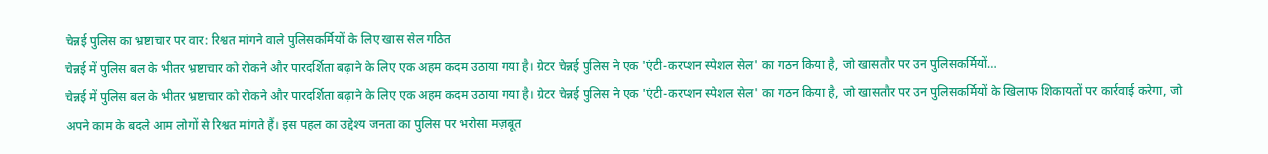चेन्नई पुलिस का भ्रष्टाचार पर वार: रिश्वत मांगने वाले पुलिसकर्मियों के लिए खास सेल गठित
चेन्नई में पुलिस बल के भीतर भ्रष्टाचार को रोकने और पारदर्शिता बढ़ाने के लिए एक अहम कदम उठाया गया है। ग्रेटर चेन्नई पुलिस ने एक 'एंटी-करप्शन स्पेशल सेल' का गठन किया है, जो खासतौर पर उन पुलिसकर्मियों…
चेन्नई में पुलिस बल के भीतर भ्रष्टाचार को रोकने और पारदर्शिता बढ़ाने के लिए एक अहम कदम उठाया गया है। ग्रेटर चेन्नई पुलिस ने एक 'एंटी-करप्शन स्पेशल सेल' का गठन किया है, जो खासतौर पर उन पुलिसकर्मियों के खिलाफ शिकायतों पर कार्रवाई करेगा, जो अपने काम के बदले आम लोगों से रिश्वत मांगते हैं। इस पहल का उद्देश्य जनता का पुलिस पर भरोसा मज़बूत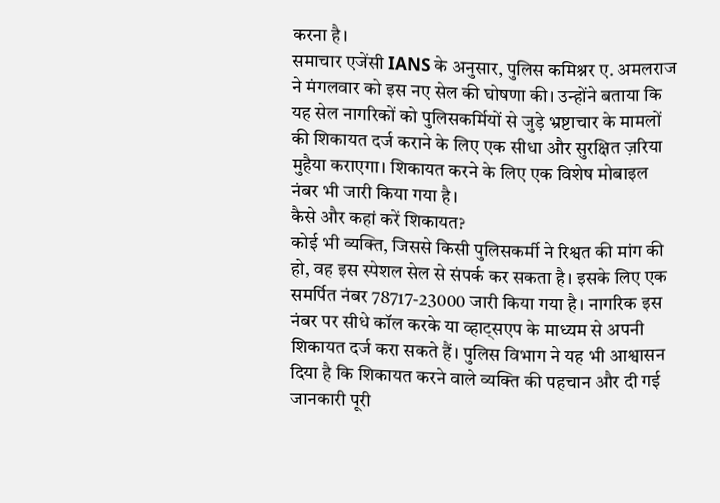करना है।
समाचार एजेंसी IANS के अनुसार, पुलिस कमिश्नर ए. अमलराज ने मंगलवार को इस नए सेल की घोषणा की। उन्होंने बताया कि यह सेल नागरिकों को पुलिसकर्मियों से जुड़े भ्रष्टाचार के मामलों की शिकायत दर्ज कराने के लिए एक सीधा और सुरक्षित ज़रिया मुहैया कराएगा। शिकायत करने के लिए एक विशेष मोबाइल नंबर भी जारी किया गया है।
कैसे और कहां करें शिकायत?
कोई भी व्यक्ति, जिससे किसी पुलिसकर्मी ने रिश्वत की मांग की हो, वह इस स्पेशल सेल से संपर्क कर सकता है। इसके लिए एक समर्पित नंबर 78717-23000 जारी किया गया है। नागरिक इस नंबर पर सीधे कॉल करके या व्हाट्सएप के माध्यम से अपनी शिकायत दर्ज करा सकते हैं। पुलिस विभाग ने यह भी आश्वासन दिया है कि शिकायत करने वाले व्यक्ति की पहचान और दी गई जानकारी पूरी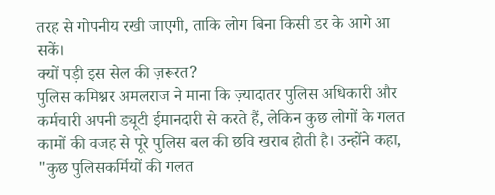तरह से गोपनीय रखी जाएगी, ताकि लोग बिना किसी डर के आगे आ सकें।
क्यों पड़ी इस सेल की ज़रूरत?
पुलिस कमिश्नर अमलराज ने माना कि ज़्यादातर पुलिस अधिकारी और कर्मचारी अपनी ड्यूटी ईमानदारी से करते हैं, लेकिन कुछ लोगों के गलत कामों की वजह से पूरे पुलिस बल की छवि खराब होती है। उन्होंने कहा, "कुछ पुलिसकर्मियों की गलत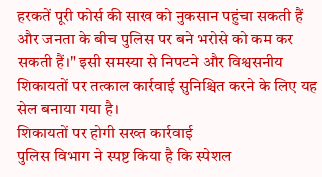हरकतें पूरी फोर्स की साख को नुकसान पहुंचा सकती हैं और जनता के बीच पुलिस पर बने भरोसे को कम कर सकती हैं।" इसी समस्या से निपटने और विश्वसनीय शिकायतों पर तत्काल कार्रवाई सुनिश्चित करने के लिए यह सेल बनाया गया है।
शिकायतों पर होगी सख्त कार्रवाई
पुलिस विभाग ने स्पष्ट किया है कि स्पेशल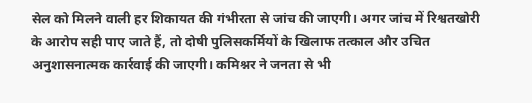सेल को मिलने वाली हर शिकायत की गंभीरता से जांच की जाएगी। अगर जांच में रिश्वतखोरी के आरोप सही पाए जाते हैं, तो दोषी पुलिसकर्मियों के खिलाफ तत्काल और उचित अनुशासनात्मक कार्रवाई की जाएगी। कमिश्नर ने जनता से भी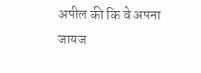अपील की कि वे अपना जायज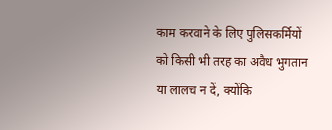काम करवाने के लिए पुलिसकर्मियों को किसी भी तरह का अवैध भुगतान या लालच न दें, क्योंकि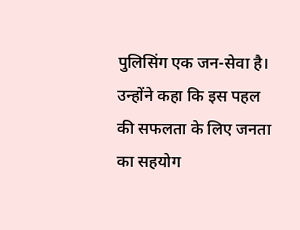पुलिसिंग एक जन-सेवा है। उन्होंने कहा कि इस पहल की सफलता के लिए जनता का सहयोग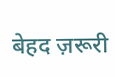बेहद ज़रूरी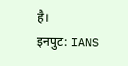है।
इनपुट: IANS